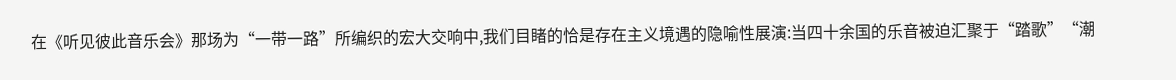在《听见彼此音乐会》那场为“一带一路”所编织的宏大交响中,我们目睹的恰是存在主义境遇的隐喻性展演:当四十余国的乐音被迫汇聚于“踏歌”“潮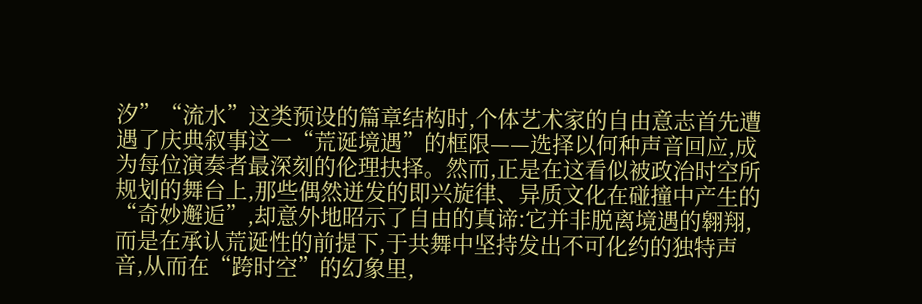汐”“流水”这类预设的篇章结构时,个体艺术家的自由意志首先遭遇了庆典叙事这一“荒诞境遇”的框限——选择以何种声音回应,成为每位演奏者最深刻的伦理抉择。然而,正是在这看似被政治时空所规划的舞台上,那些偶然迸发的即兴旋律、异质文化在碰撞中产生的“奇妙邂逅”,却意外地昭示了自由的真谛:它并非脱离境遇的翱翔,而是在承认荒诞性的前提下,于共舞中坚持发出不可化约的独特声音,从而在“跨时空”的幻象里,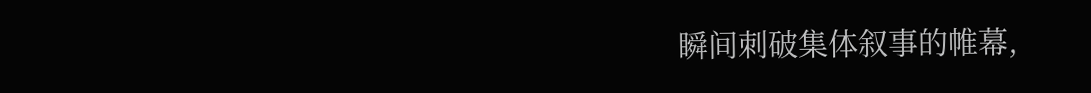瞬间刺破集体叙事的帷幕,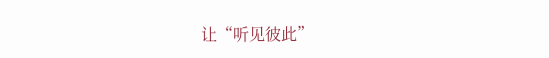让“听见彼此”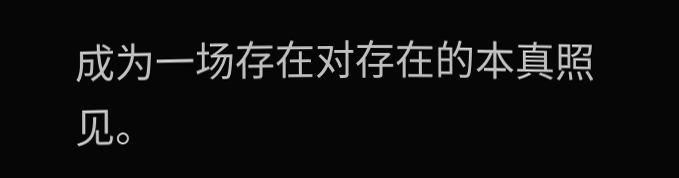成为一场存在对存在的本真照见。